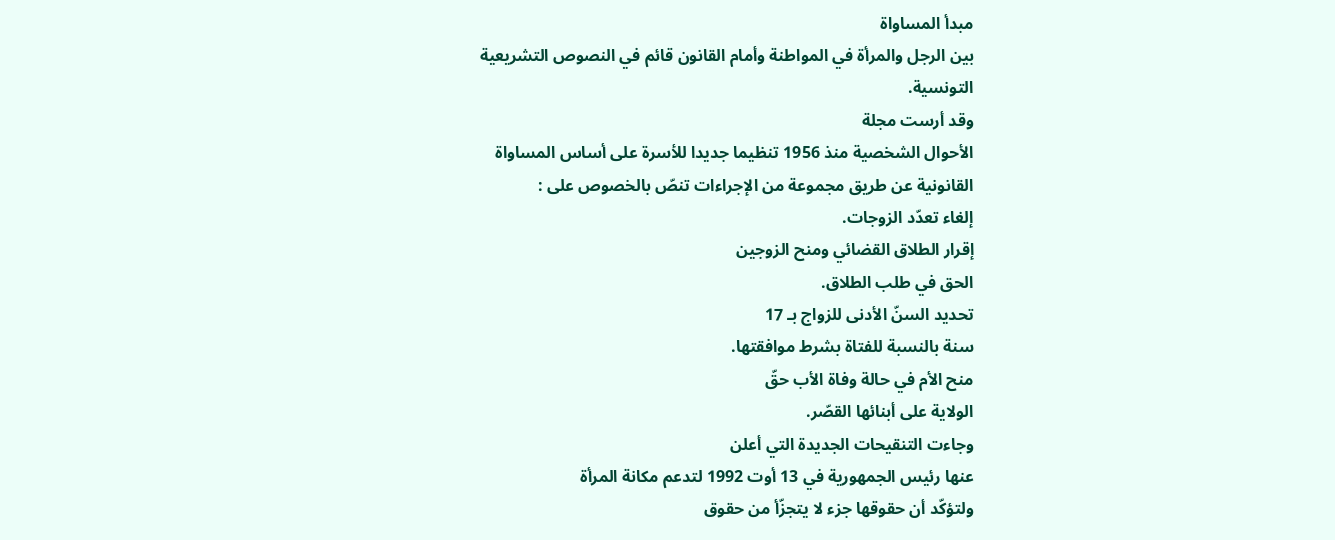مبدأ المساواة
بين الرجل والمرأة في المواطنة وأمام القانون قائم في النصوص التشريعية
التونسية.
وقد أرست مجلة
الأحوال الشخصية منذ 1956 تنظيما جديدا للأسرة على أساس المساواة
القانونية عن طريق مجموعة من الإجراءات تنصّ بالخصوص على :
إلغاء تعدّد الزوجات.
إقرار الطلاق القضائي ومنح الزوجين
الحق في طلب الطلاق.
تحديد السنّ الأدنى للزواج بـ 17
سنة بالنسبة للفتاة بشرط موافقتها.
منح الأم في حالة وفاة الأب حقّ
الولاية على أبنائها القصّر.
وجاءت التنقيحات الجديدة التي أعلن
عنها رئيس الجمهورية في 13 أوت 1992 لتدعم مكانة المرأة
ولتؤكّد أن حقوقها جزء لا يتجزّأ من حقوق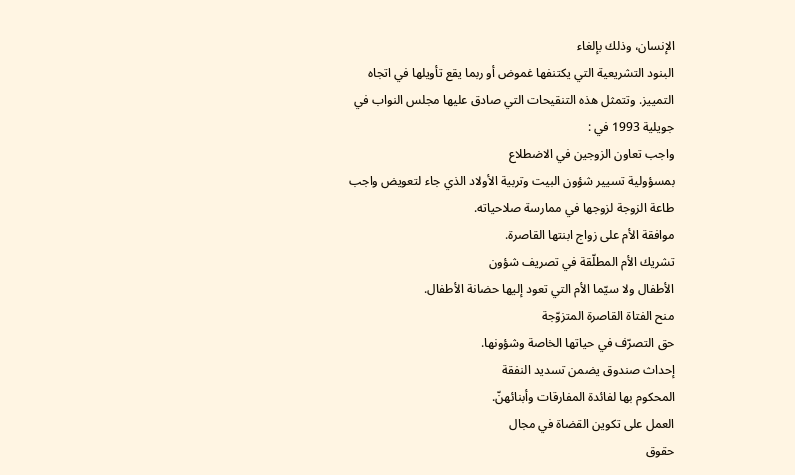الإنسان، وذلك بإلغاء
البنود التشريعية التي يكتنفها غموض أو ربما يقع تأويلها في اتجاه
التمييز. وتتمثل هذه التنقيحات التي صادق عليها مجلس النواب في
جويلية 1993 في :
واجب تعاون الزوجين في الاضطلاع
بمسؤولية تسيير شؤون البيت وتربية الأولاد الذي جاء لتعويض واجب
طاعة الزوجة لزوجها في ممارسة صلاحياته.
موافقة الأم على زواج ابنتها القاصرة.
تشريك الأم المطلّقة في تصريف شؤون
الأطفال ولا سيّما الأم التي تعود إليها حضانة الأطفال.
منح الفتاة القاصرة المتزوّجة
حق التصرّف في حياتها الخاصة وشؤونها.
إحداث صندوق يضمن تسديد النفقة
المحكوم بها لفائدة المفارقات وأبنائهنّ.
العمل على تكوين القضاة في مجال
حقوق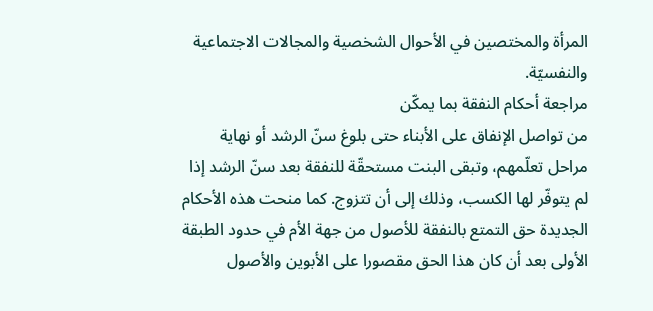المرأة والمختصين في الأحوال الشخصية والمجالات الاجتماعية
والنفسيّة.
مراجعة أحكام النفقة بما يمكّن
من تواصل الإنفاق على الأبناء حتى بلوغ سنّ الرشد أو نهاية
مراحل تعلّمهم، وتبقى البنت مستحقّة للنفقة بعد سنّ الرشد إذا
لم يتوفّر لها الكسب، وذلك إلى أن تتزوج. كما منحت هذه الأحكام
الجديدة حق التمتع بالنفقة للأصول من جهة الأم في حدود الطبقة
الأولى بعد أن كان هذا الحق مقصورا على الأبوين والأصول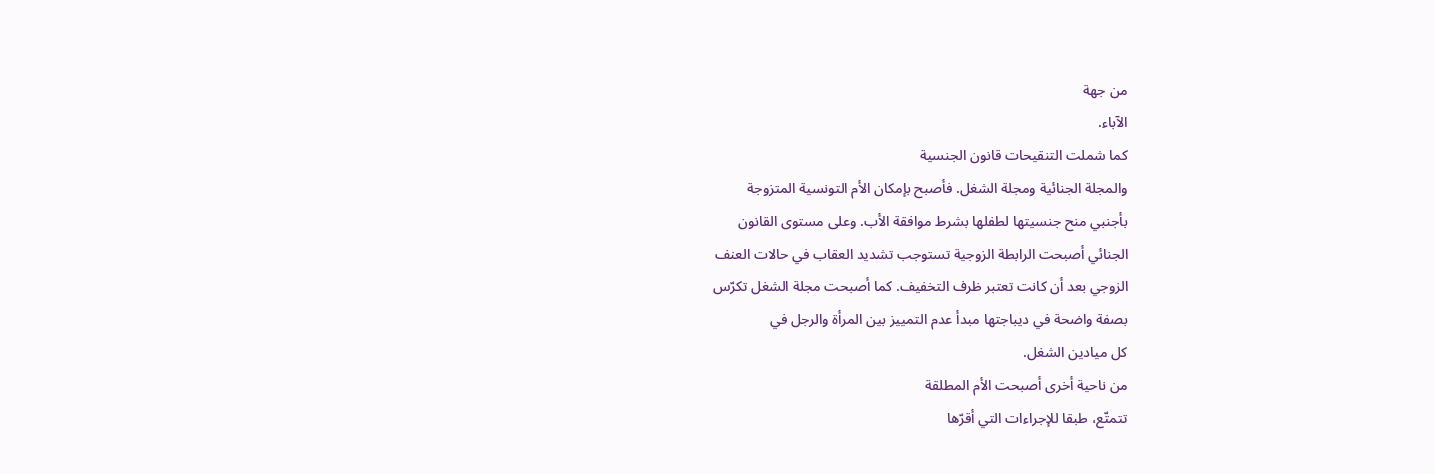من جهة
الآباء.
كما شملت التنقيحات قانون الجنسية
والمجلة الجنائية ومجلة الشغل. فأصبح بإمكان الأم التونسية المتزوجة
بأجنبي منح جنسيتها لطفلها بشرط موافقة الأب. وعلى مستوى القانون
الجنائي أصبحت الرابطة الزوجية تستوجب تشديد العقاب في حالات العنف
الزوجي بعد أن كانت تعتبر ظرف التخفيف. كما أصبحت مجلة الشغل تكرّس
بصفة واضحة في ديباجتها مبدأ عدم التمييز بين المرأة والرجل في
كل ميادين الشغل.
من ناحية أخرى أصبحت الأم المطلقة
تتمتّع، طبقا للإجراءات التي أقرّها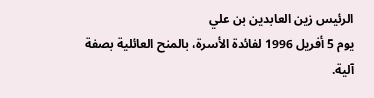الرئيس زين العابدين بن علي
يوم 5 أفريل 1996 لفائدة الأسرة، بالمنح العائلية بصفة آلية.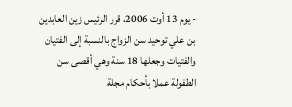- يوم 13 أوت 2006، قرر الرئيس زين العابدين بن علي توحيد سن الزواج بالنسبة إلى الفتيان والفتيات وجعلها 18 سنة وهي أقصى سن الطفولة عملا بأحكام مجلة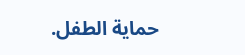حماية الطفل.